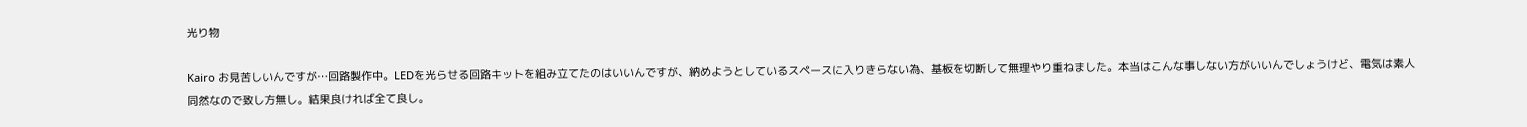光り物

Kairo お見苦しいんですが…回路製作中。LEDを光らせる回路キットを組み立てたのはいいんですが、納めようとしているスペースに入りきらない為、基板を切断して無理やり重ねました。本当はこんな事しない方がいいんでしょうけど、電気は素人同然なので致し方無し。結果良ければ全て良し。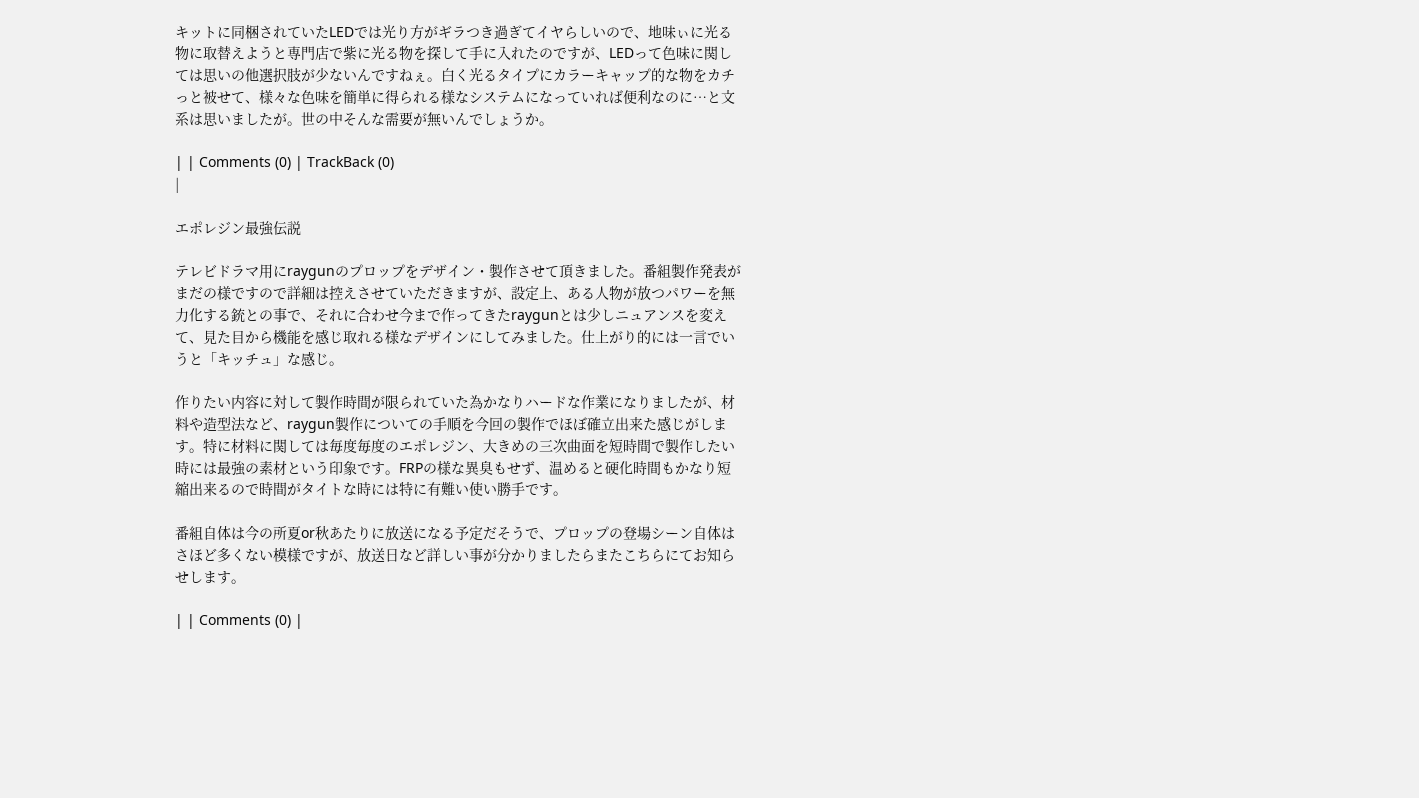キットに同梱されていたLEDでは光り方がギラつき過ぎてイヤらしいので、地味ぃに光る物に取替えようと専門店で紫に光る物を探して手に入れたのですが、LEDって色味に関しては思いの他選択肢が少ないんですねぇ。白く光るタイプにカラーキャップ的な物をカチっと被せて、様々な色味を簡単に得られる様なシステムになっていれば便利なのに…と文系は思いましたが。世の中そんな需要が無いんでしょうか。

| | Comments (0) | TrackBack (0)
|

エポレジン最強伝説

テレビドラマ用にraygunのプロップをデザイン・製作させて頂きました。番組製作発表がまだの様ですので詳細は控えさせていただきますが、設定上、ある人物が放つパワーを無力化する銃との事で、それに合わせ今まで作ってきたraygunとは少しニュアンスを変えて、見た目から機能を感じ取れる様なデザインにしてみました。仕上がり的には一言でいうと「キッチュ」な感じ。

作りたい内容に対して製作時間が限られていた為かなりハードな作業になりましたが、材料や造型法など、raygun製作についての手順を今回の製作でほぼ確立出来た感じがします。特に材料に関しては毎度毎度のエポレジン、大きめの三次曲面を短時間で製作したい時には最強の素材という印象です。FRPの様な異臭もせず、温めると硬化時間もかなり短縮出来るので時間がタイトな時には特に有難い使い勝手です。

番組自体は今の所夏or秋あたりに放送になる予定だそうで、プロップの登場シーン自体はさほど多くない模様ですが、放送日など詳しい事が分かりましたらまたこちらにてお知らせします。

| | Comments (0) |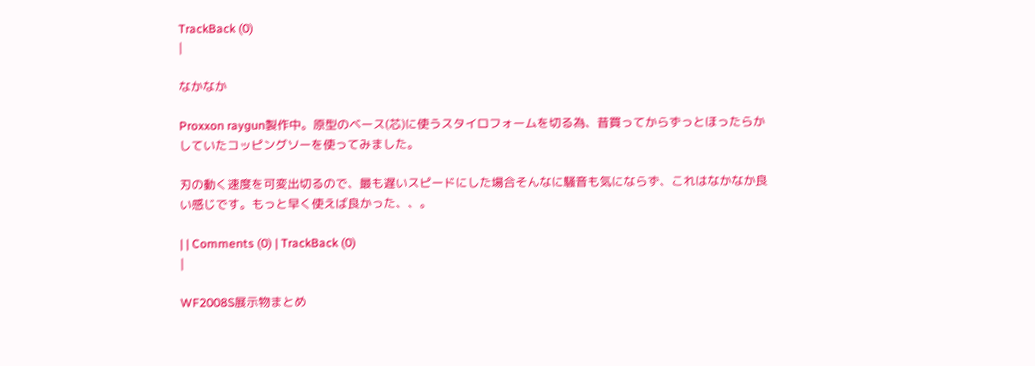TrackBack (0)
|

なかなか

Proxxon raygun製作中。原型のベース(芯)に使うスタイロフォームを切る為、昔買ってからずっとほったらかしていたコッピングソーを使ってみました。

刃の動く速度を可変出切るので、最も遅いスピードにした場合そんなに騒音も気にならず、これはなかなか良い感じです。もっと早く使えば良かった、、。

| | Comments (0) | TrackBack (0)
|

WF2008S展示物まとめ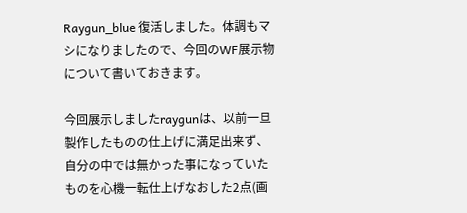Raygun_blue 復活しました。体調もマシになりましたので、今回のWF展示物について書いておきます。

今回展示しましたraygunは、以前一旦製作したものの仕上げに満足出来ず、自分の中では無かった事になっていたものを心機一転仕上げなおした2点(画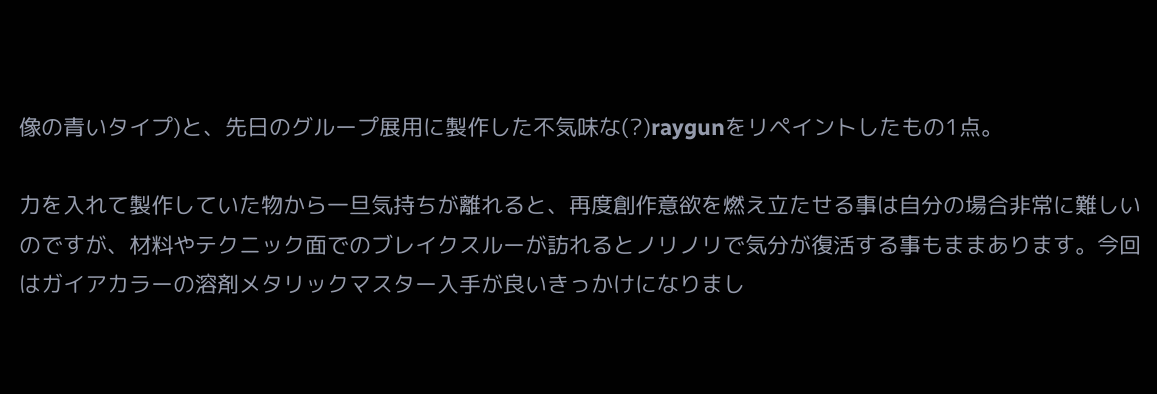像の青いタイプ)と、先日のグループ展用に製作した不気味な(?)raygunをリペイントしたもの1点。

力を入れて製作していた物から一旦気持ちが離れると、再度創作意欲を燃え立たせる事は自分の場合非常に難しいのですが、材料やテクニック面でのブレイクスルーが訪れるとノリノリで気分が復活する事もままあります。今回はガイアカラーの溶剤メタリックマスター入手が良いきっかけになりまし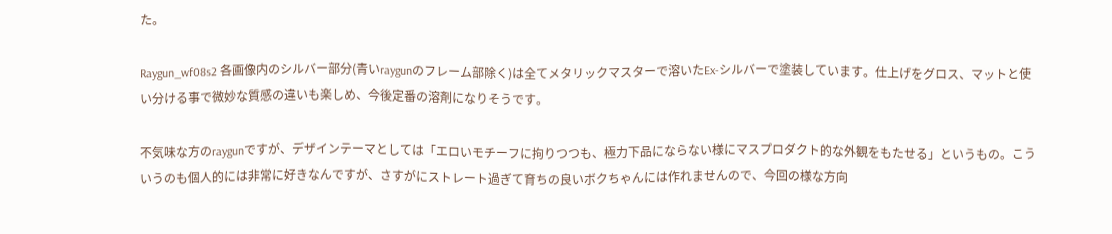た。

Raygun_wf08s2 各画像内のシルバー部分(青いraygunのフレーム部除く)は全てメタリックマスターで溶いたEx-シルバーで塗装しています。仕上げをグロス、マットと使い分ける事で微妙な質感の違いも楽しめ、今後定番の溶剤になりそうです。

不気味な方のraygunですが、デザインテーマとしては「エロいモチーフに拘りつつも、極力下品にならない様にマスプロダクト的な外観をもたせる」というもの。こういうのも個人的には非常に好きなんですが、さすがにストレート過ぎて育ちの良いボクちゃんには作れませんので、今回の様な方向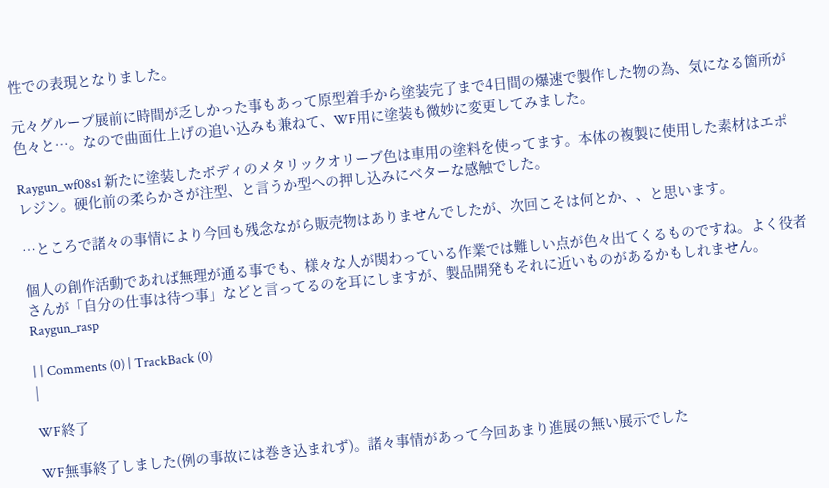性での表現となりました。

元々グループ展前に時間が乏しかった事もあって原型着手から塗装完了まで4日間の爆速で製作した物の為、気になる箇所が色々と…。なので曲面仕上げの追い込みも兼ねて、WF用に塗装も微妙に変更してみました。

Raygun_wf08s1 新たに塗装したボディのメタリックオリーブ色は車用の塗料を使ってます。本体の複製に使用した素材はエポレジン。硬化前の柔らかさが注型、と言うか型への押し込みにベターな感触でした。

…ところで諸々の事情により今回も残念ながら販売物はありませんでしたが、次回こそは何とか、、と思います。

個人の創作活動であれば無理が通る事でも、様々な人が関わっている作業では難しい点が色々出てくるものですね。よく役者さんが「自分の仕事は待つ事」などと言ってるのを耳にしますが、製品開発もそれに近いものがあるかもしれません。Raygun_rasp

| | Comments (0) | TrackBack (0)
|

WF終了

WF無事終了しました(例の事故には巻き込まれず)。諸々事情があって今回あまり進展の無い展示でした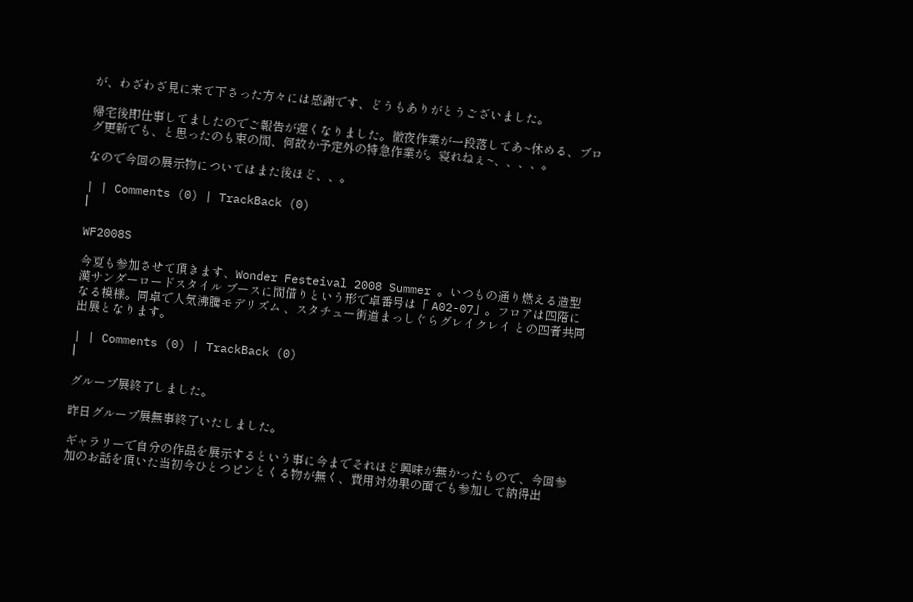が、わざわざ見に来て下さった方々には感謝です、どうもありがとうございました。

帰宅後即仕事してましたのでご報告が遅くなりました。徹夜作業が一段落してあ~休める、ブログ更新でも、と思ったのも束の間、何故か予定外の特急作業が。寝れねぇ~、、、、。

なので今回の展示物についてはまた後ほど、、。

| | Comments (0) | TrackBack (0)
|

WF2008S

今夏も参加させて頂きます、Wonder Festeival 2008 Summer 。いつもの通り燃える造型漢サンダーロードスタイル ブースに間借りという形で卓番号は「 A02-07」。フロアは四階になる模様。同卓で人気沸騰モデリズム 、スタチュー街道まっしぐらグレイクレイ との四者共同出展となります。

| | Comments (0) | TrackBack (0)
|

グループ展終了しました。

昨日グループ展無事終了いたしました。

ギャラリーで自分の作品を展示するという事に今までそれほど興味が無かったもので、今回参加のお話を頂いた当初今ひとつピンとくる物が無く、費用対効果の面でも参加して納得出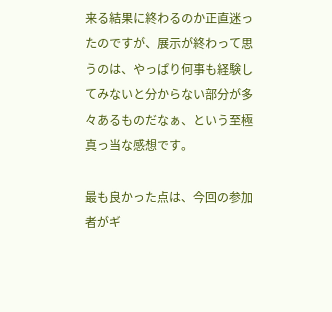来る結果に終わるのか正直迷ったのですが、展示が終わって思うのは、やっぱり何事も経験してみないと分からない部分が多々あるものだなぁ、という至極真っ当な感想です。

最も良かった点は、今回の参加者がギ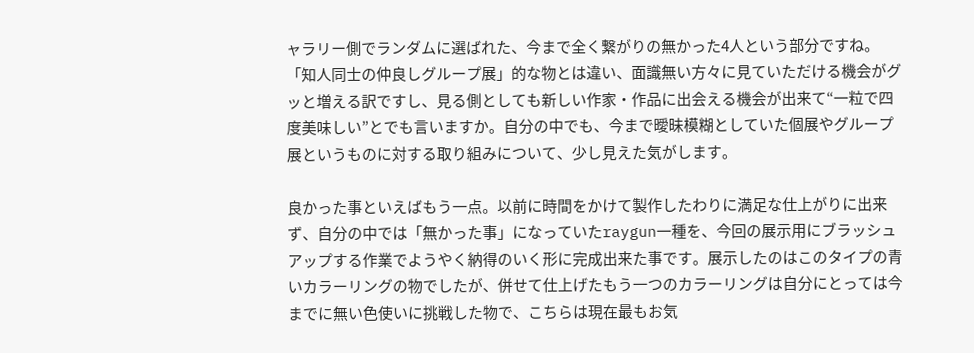ャラリー側でランダムに選ばれた、今まで全く繋がりの無かった4人という部分ですね。「知人同士の仲良しグループ展」的な物とは違い、面識無い方々に見ていただける機会がグッと増える訳ですし、見る側としても新しい作家・作品に出会える機会が出来て“一粒で四度美味しい”とでも言いますか。自分の中でも、今まで曖昧模糊としていた個展やグループ展というものに対する取り組みについて、少し見えた気がします。

良かった事といえばもう一点。以前に時間をかけて製作したわりに満足な仕上がりに出来ず、自分の中では「無かった事」になっていたraygun一種を、今回の展示用にブラッシュアップする作業でようやく納得のいく形に完成出来た事です。展示したのはこのタイプの青いカラーリングの物でしたが、併せて仕上げたもう一つのカラーリングは自分にとっては今までに無い色使いに挑戦した物で、こちらは現在最もお気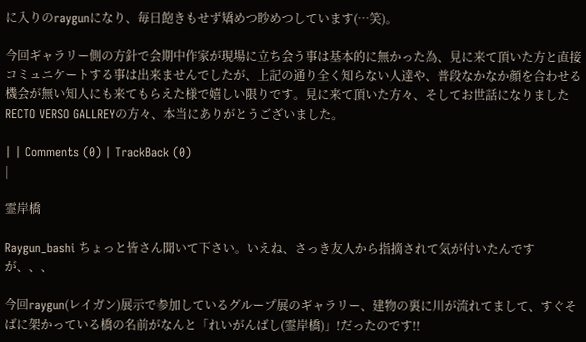に入りのraygunになり、毎日飽きもせず矯めつ眇めつしています(…笑)。

今回ギャラリー側の方針で会期中作家が現場に立ち会う事は基本的に無かった為、見に来て頂いた方と直接コミュニケートする事は出来ませんでしたが、上記の通り全く知らない人達や、普段なかなか顔を合わせる機会が無い知人にも来てもらえた様で嬉しい限りです。見に来て頂いた方々、そしてお世話になりましたRECTO VERSO GALLREYの方々、本当にありがとうございました。

| | Comments (0) | TrackBack (0)
|

霊岸橋

Raygun_bashi ちょっと皆さん聞いて下さい。いえね、さっき友人から指摘されて気が付いたんですが、、、

今回raygun(レイガン)展示で参加しているグループ展のギャラリー、建物の裏に川が流れてまして、すぐそばに架かっている橋の名前がなんと「れいがんばし(霊岸橋)」!だったのです!!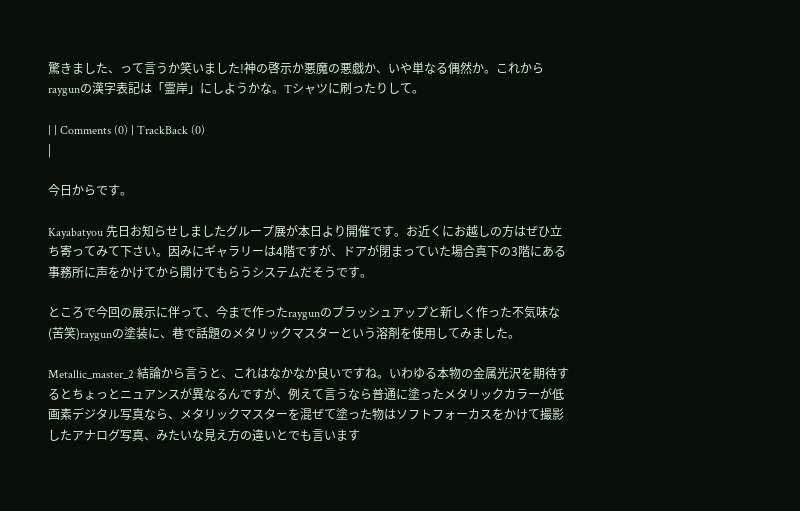驚きました、って言うか笑いました!神の啓示か悪魔の悪戯か、いや単なる偶然か。これからraygunの漢字表記は「霊岸」にしようかな。Tシャツに刷ったりして。

| | Comments (0) | TrackBack (0)
|

今日からです。

Kayabatyou 先日お知らせしましたグループ展が本日より開催です。お近くにお越しの方はぜひ立ち寄ってみて下さい。因みにギャラリーは4階ですが、ドアが閉まっていた場合真下の3階にある事務所に声をかけてから開けてもらうシステムだそうです。

ところで今回の展示に伴って、今まで作ったraygunのブラッシュアップと新しく作った不気味な(苦笑)raygunの塗装に、巷で話題のメタリックマスターという溶剤を使用してみました。

Metallic_master_2 結論から言うと、これはなかなか良いですね。いわゆる本物の金属光沢を期待するとちょっとニュアンスが異なるんですが、例えて言うなら普通に塗ったメタリックカラーが低画素デジタル写真なら、メタリックマスターを混ぜて塗った物はソフトフォーカスをかけて撮影したアナログ写真、みたいな見え方の違いとでも言います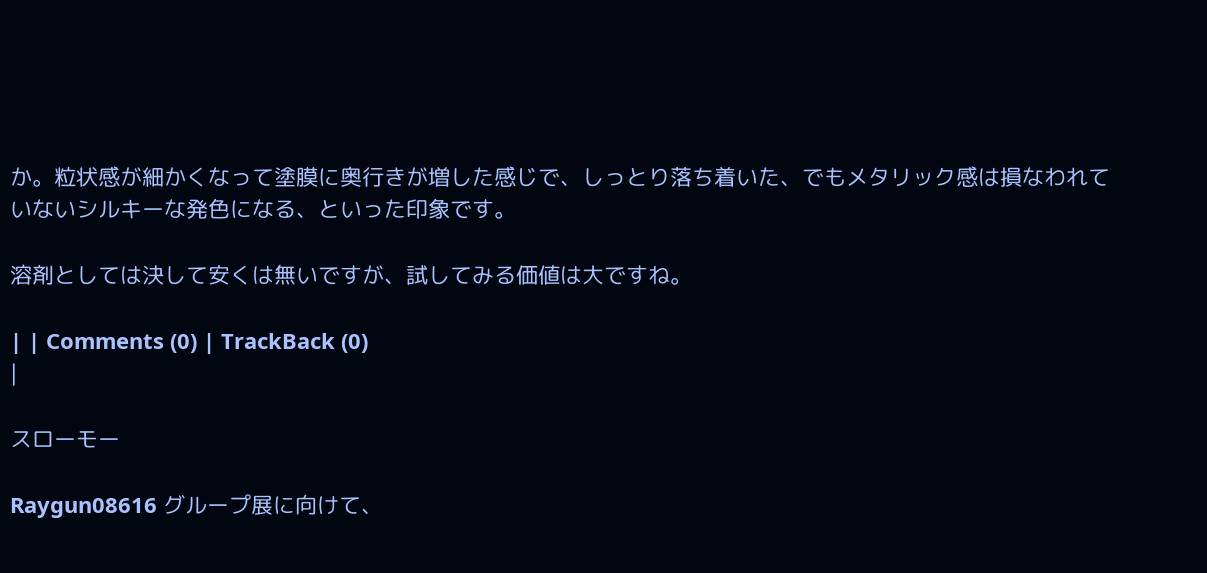か。粒状感が細かくなって塗膜に奥行きが増した感じで、しっとり落ち着いた、でもメタリック感は損なわれていないシルキーな発色になる、といった印象です。

溶剤としては決して安くは無いですが、試してみる価値は大ですね。

| | Comments (0) | TrackBack (0)
|

スローモー

Raygun08616 グループ展に向けて、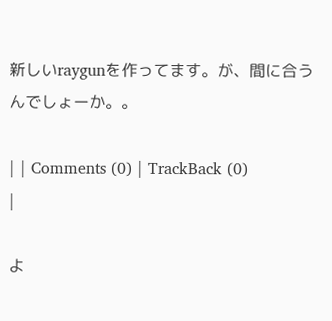新しいraygunを作ってます。が、間に合うんでしょーか。。

| | Comments (0) | TrackBack (0)
|

よ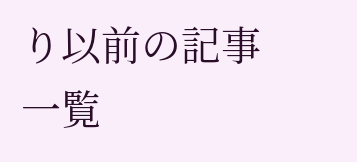り以前の記事一覧